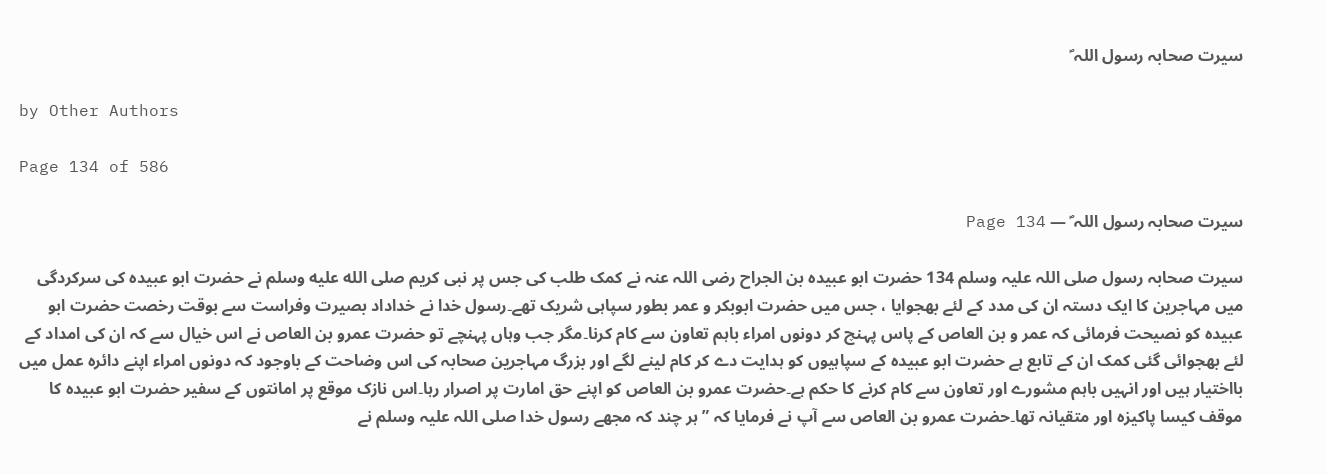سیرت صحابہ رسول اللہ ؐ

by Other Authors

Page 134 of 586

سیرت صحابہ رسول اللہ ؐ — Page 134

سیرت صحابہ رسول صلی اللہ علیہ وسلم 134 حضرت ابو عبیدہ بن الجراح رضی اللہ عنہ نے کمک طلب کی جس پر نبی کریم صلى الله عليه وسلم نے حضرت ابو عبیدہ کی سرکردگی میں مہاجرین کا ایک دستہ ان کی مدد کے لئے بھجوایا ، جس میں حضرت ابوبکر و عمر بطور سپاہی شریک تھے۔رسول خدا نے خداداد بصیرت وفراست سے بوقت رخصت حضرت ابو عبیدہ کو نصیحت فرمائی کہ عمر و بن العاص کے پاس پہنچ کر دونوں امراء باہم تعاون سے کام کرنا۔مگر جب وہاں پہنچے تو حضرت عمرو بن العاص نے اس خیال سے کہ ان کی امداد کے لئے بھجوائی گئی کمک ان کے تابع ہے حضرت ابو عبیدہ کے سپاہیوں کو ہدایت دے کر کام لینے لگے اور بزرگ مہاجرین صحابہ کی اس وضاحت کے باوجود کہ دونوں امراء اپنے دائرہ عمل میں بااختیار ہیں اور انہیں باہم مشورے اور تعاون سے کام کرنے کا حکم ہے۔حضرت عمرو بن العاص کو اپنے حق امارت پر اصرار رہا۔اس نازک موقع پر امانتوں کے سفیر حضرت ابو عبیدہ کا موقف کیسا پاکیزہ اور متقیانہ تھا۔حضرت عمرو بن العاص سے آپ نے فرمایا کہ ” ہر چند کہ مجھے رسول خدا صلی اللہ علیہ وسلم نے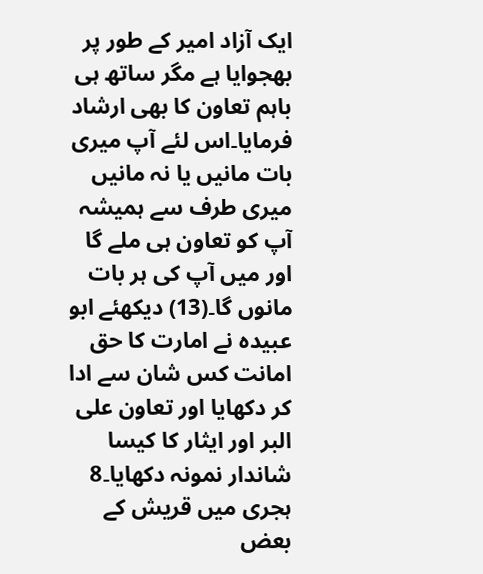ایک آزاد امیر کے طور پر بھجوایا ہے مگر ساتھ ہی باہم تعاون کا بھی ارشاد فرمایا۔اس لئے آپ میری بات مانیں یا نہ مانیں میری طرف سے ہمیشہ آپ کو تعاون ہی ملے گا اور میں آپ کی ہر بات مانوں گا۔(13) دیکھئے ابو عبیدہ نے امارت کا حق امانت کس شان سے ادا کر دکھایا اور تعاون علی البر اور ایثار کا کیسا شاندار نمونہ دکھایا۔8 ہجری میں قریش کے بعض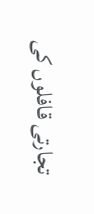تجارتی قافلوں کی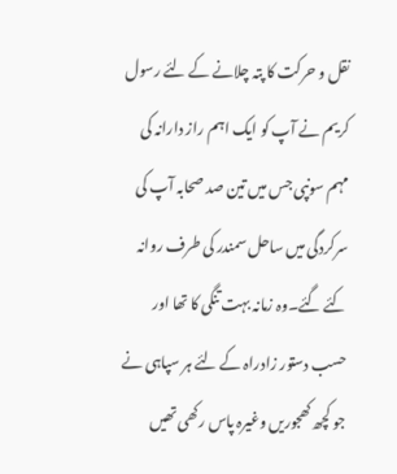نقل و حرکت کا پتہ چلانے کے لئے رسول کریم نے آپ کو ایک اہم راز دارانہ کی مہم سونپی جس میں تین صد صحابہ آپ کی سرکردگی میں ساحل سمندر کی طرف روانہ کئے گئے۔وہ زمانہ بہت تنگی کا تھا اور حسب دستور زادراہ کے لئے ہر سپاہی نے جو کچھ کھجوریں وغیرہ پاس رکھی تھیں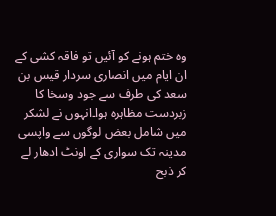وہ ختم ہونے کو آئیں تو فاقہ کشی کے ان ایام میں انصاری سردار قیس بن سعد کی طرف سے جود وسخا کا زبردست مظاہرہ ہوا۔انہوں نے لشکر میں شامل بعض لوگوں سے واپسی مدینہ تک سواری کے اونٹ ادھار لے کر ذبح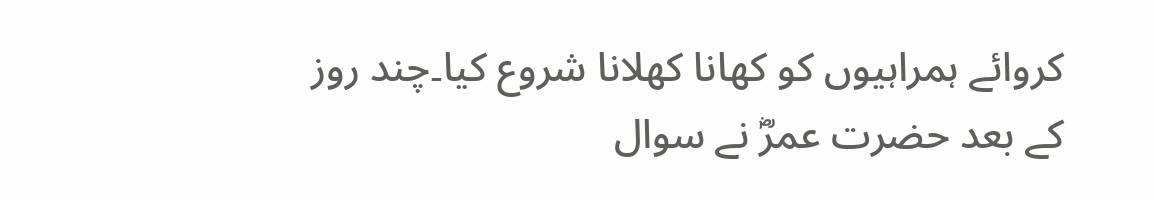کروائے ہمراہیوں کو کھانا کھلانا شروع کیا۔چند روز کے بعد حضرت عمرؓ نے سوال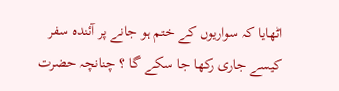اٹھایا کہ سواریوں کے ختم ہو جانے پر آئندہ سفر کیسے جاری رکھا جا سکے گا ؟ چنانچہ حضرت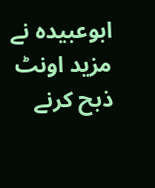ابوعبیدہ نے مزید اونٹ ذبح کرنے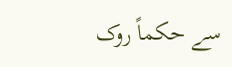سے حکماً روک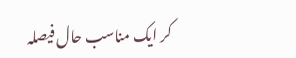کر ایک مناسب حال فیصلہ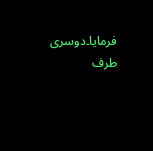فرمایا۔دوسری طرف